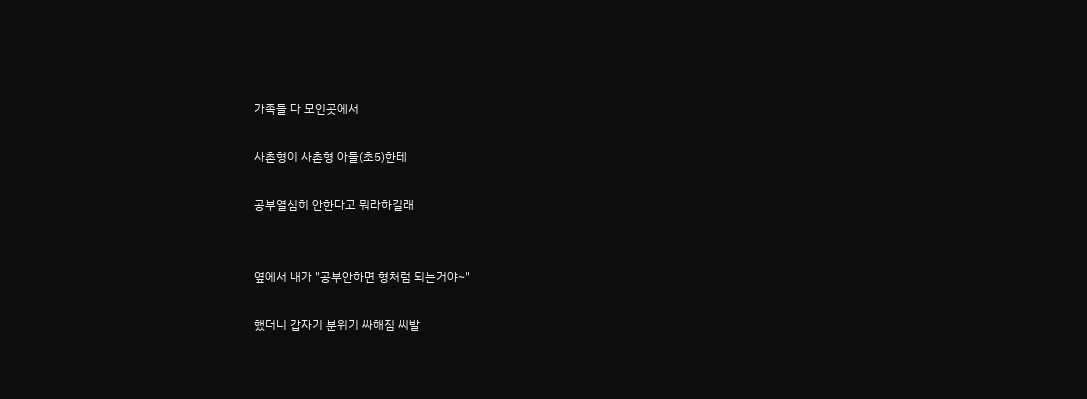가족들 다 모인곳에서

사촌형이 사촌형 아들(초5)한테

공부열심히 안한다고 뭐라하길래


옆에서 내가 "공부안하면 형처럼 되는거야~"

했더니 갑자기 분위기 싸해짐 씨발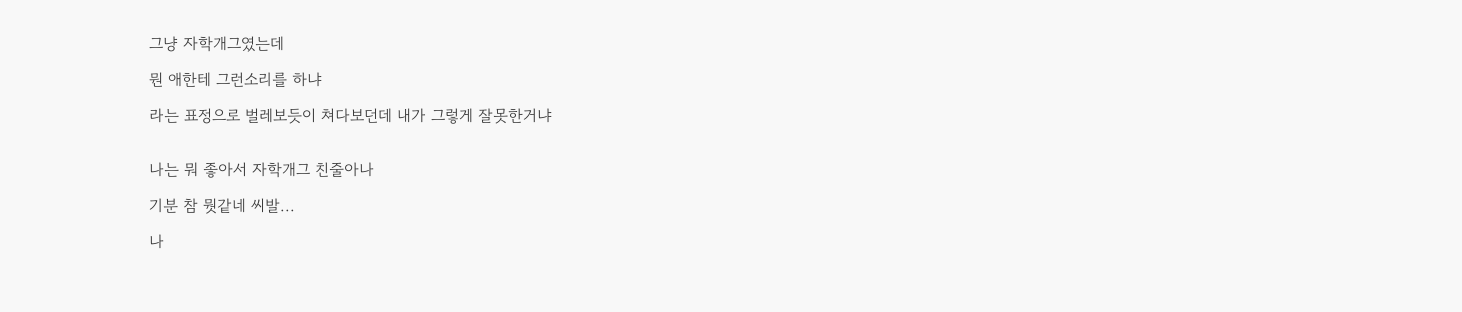그냥 자학개그였는데

뭔 애한테 그런소리를 하냐

라는 표정으로 벌레보듯이 쳐다보던데 내가 그렇게 잘못한거냐


나는 뭐 좋아서 자학개그 친줄아나

기분 참 뭣같네 씨발...

나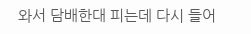와서 담배한대 피는데 다시 들어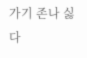가기 존나 싫다